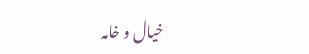خیال و خامہ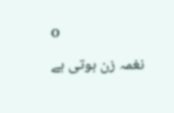o
نغمہ زن ہوتی ہے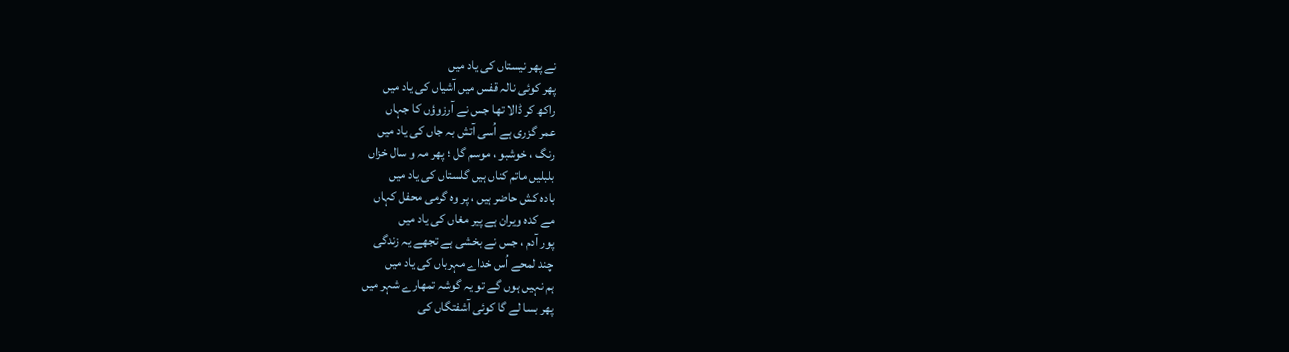نے پھر نیستاں کی یاد میں
پھر کوئی نالہ قفس میں آشیاں کی یاد میں
راکھ کر ڈالا تھا جس نے آرزوؤں کا جہاں
عمر گزری ہے اُسی آتش بہ جاں کی یاد میں
رنگ ، خوشبو ، موسم گل ؛ پھر مہ و سال خزاں
بلبلیں ماتم کناں ہیں گلستاں کی یاد میں
بادہ کش حاضر ہیں ، پر وہ گرمی محفل کہاں
مے کدہ ویران ہے پیر مغاں کی یاد میں
پور آدم ، جس نے بخشی ہے تجھے یہ زندگی
چند لمحے اُس خداے مہرباں کی یاد میں
ہم نہیں ہوں گے تو یہ گوشہ تمھارے شہر میں
پھر بسا لے گا کوئی آشفتگاں کی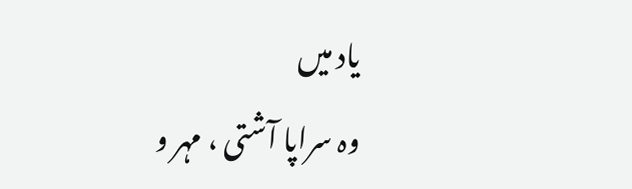یاد میں
وہ سراپا آشتی ، مہر و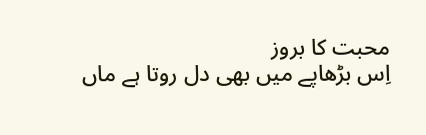محبت کا بروز
اِس بڑھاپے میں بھی دل روتا ہے ماں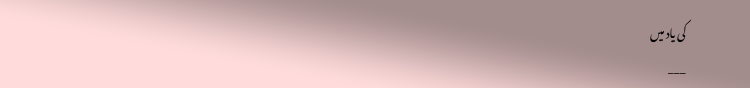کی یاد میں
___